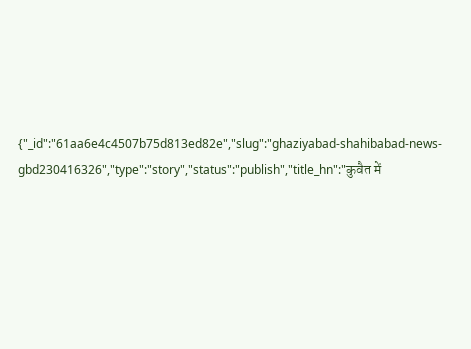{"_id":"61aa6e4c4507b75d813ed82e","slug":"ghaziyabad-shahibabad-news-gbd230416326","type":"story","status":"publish","title_hn":"कुवैत में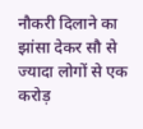नौकरी दिलाने का झांसा देकर सौ से ज्यादा लोगों से एक करोड़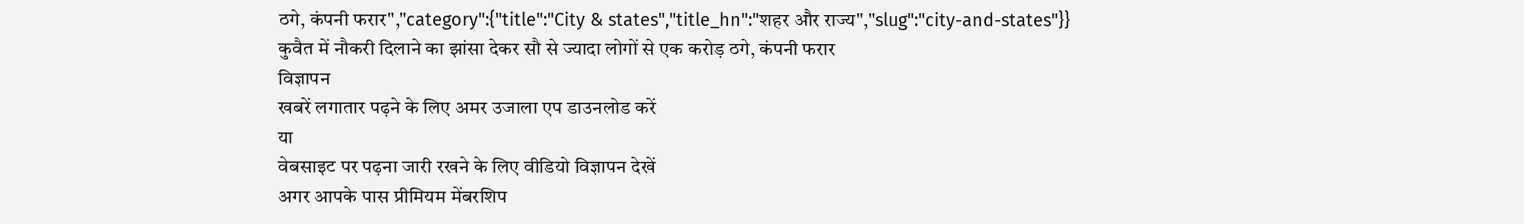ठगे, कंपनी फरार","category":{"title":"City & states","title_hn":"शहर और राज्य","slug":"city-and-states"}}
कुवैत में नौकरी दिलाने का झांसा देकर सौ से ज्यादा लोगों से एक करोड़ ठगे, कंपनी फरार
विज्ञापन
खबरें लगातार पढ़ने के लिए अमर उजाला एप डाउनलोड करें
या
वेबसाइट पर पढ़ना जारी रखने के लिए वीडियो विज्ञापन देखें
अगर आपके पास प्रीमियम मेंबरशिप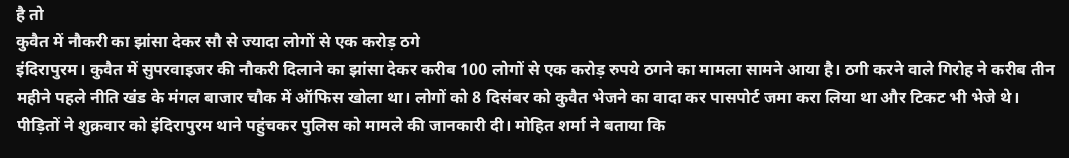है तो
कुवैत में नौकरी का झांसा देकर सौ से ज्यादा लोगों से एक करोड़ ठगे
इंदिरापुरम। कुवैत में सुपरवाइजर की नौकरी दिलाने का झांसा देकर करीब 100 लोगों से एक करोड़ रुपये ठगने का मामला सामने आया है। ठगी करने वाले गिरोह ने करीब तीन महीने पहले नीति खंड के मंगल बाजार चौक में ऑफिस खोला था। लोगों को 8 दिसंबर को कुवैत भेजने का वादा कर पासपोर्ट जमा करा लिया था और टिकट भी भेजे थे।
पीड़ितों ने शुक्रवार को इंदिरापुरम थाने पहुंचकर पुलिस को मामले की जानकारी दी। मोहित शर्मा ने बताया कि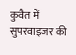कुवैत में सुपरवाइजर की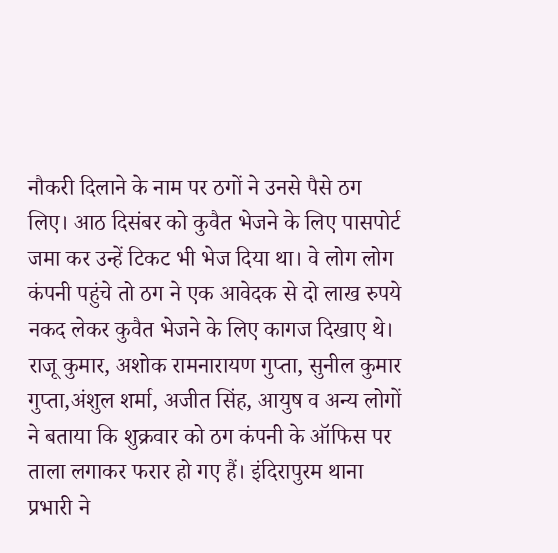नौकरी दिलाने के नाम पर ठगों ने उनसे पैसे ठग लिए। आठ दिसंबर को कुवैत भेजने के लिए पासपोर्ट जमा कर उन्हें टिकट भी भेज दिया था। वे लोग लोग कंपनी पहुंचे तो ठग ने एक आवेदक से दो लाख रुपये नकद लेकर कुवैत भेजने के लिए कागज दिखाए थे। राजू कुमार, अशोक रामनारायण गुप्ता, सुनील कुमार गुप्ता,अंशुल शर्मा, अजीत सिंह, आयुष व अन्य लोगों ने बताया कि शुक्रवार को ठग कंपनी के ऑफिस पर ताला लगाकर फरार हो गए हैं। इंदिरापुरम थाना प्रभारी ने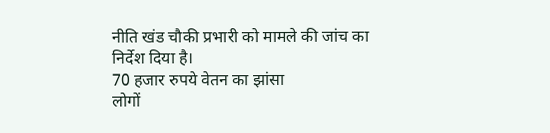नीति खंड चौकी प्रभारी को मामले की जांच का निर्देश दिया है।
70 हजार रुपये वेतन का झांसा
लोगों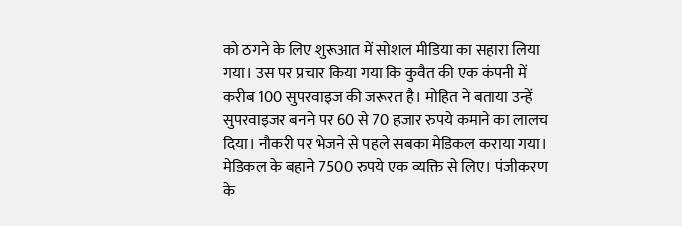को ठगने के लिए शुरूआत में सोशल मीडिया का सहारा लिया गया। उस पर प्रचार किया गया कि कुवैत की एक कंपनी में करीब 100 सुपरवाइज की जरूरत है। मोहित ने बताया उन्हें सुपरवाइजर बनने पर 60 से 70 हजार रुपये कमाने का लालच दिया। नौकरी पर भेजने से पहले सबका मेडिकल कराया गया। मेडिकल के बहाने 7500 रुपये एक व्यक्ति से लिए। पंजीकरण के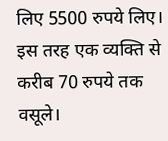लिए 5500 रुपये लिए। इस तरह एक व्यक्ति से करीब 70 रुपये तक वसूले।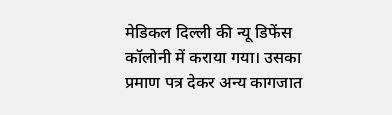मेडिकल दिल्ली की न्यू डिफेंस कॉलोनी में कराया गया। उसका प्रमाण पत्र देकर अन्य कागजात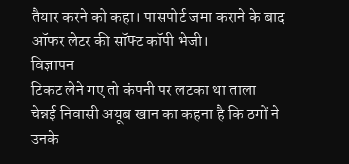तैयार करने को कहा। पासपोर्ट जमा कराने के बाद ऑफर लेटर की सॉफ्ट कॉपी भेजी।
विज्ञापन
टिकट लेने गए तो कंपनी पर लटका था ताला
चेन्नई निवासी अयूब खान का कहना है कि ठगों ने उनके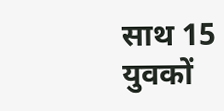साथ 15 युवकों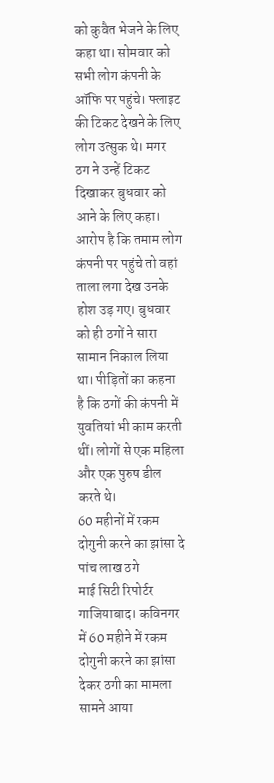को कुवैत भेजने के लिए कहा था। सोमवार को सभी लोग कंपनी के ऑफि पर पहुंचे। फ्लाइट की टिकट देखने के लिए लोग उत्सुक थे। मगर ठग ने उन्हें टिकट दिखाकर बुधवार को आने के लिए कहा। आरोप है कि तमाम लोग कंपनी पर पहुंचे तो वहां ताला लगा देख उनके होश उड़ गए। बुधवार को ही ठगों ने सारा सामान निकाल लिया था। पीड़ितों का कहना है कि ठगों की कंपनी में युवतियां भी काम करती थीं। लोगों से एक महिला और एक पुरुष डील करते थे।
60 महीनों में रकम दोगुनी करने का झांसा दे पांच लाख ठगे
माई सिटी रिपोर्टर
गाजियाबाद। कविनगर में 60 महीने में रकम दोगुनी करने का झांसा देकर ठगी का मामला सामने आया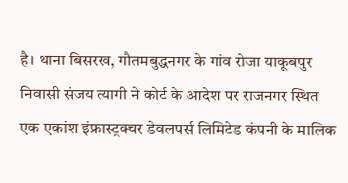है। थाना बिसरख, गौतमबुद्धनगर के गांव रोजा याकूबपुर निवासी संजय त्यागी ने कोर्ट के आदेश पर राजनगर स्थित एक एकांश इंफ्रास्ट्रक्चर डेवलपर्स लिमिटेड कंपनी के मालिक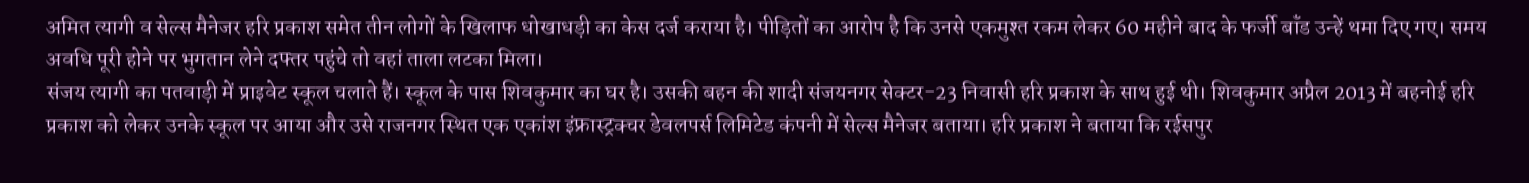अमित त्यागी व सेल्स मैनेजर हरि प्रकाश समेत तीन लोगों के खिलाफ धोखाधड़ी का केस दर्ज कराया है। पीड़ितों का आरोप है कि उनसे एकमुश्त रकम लेकर 60 महीने बाद के फर्जी बॉंड उन्हें थमा दिए गए। समय अवधि पूरी होने पर भुगतान लेने दफ्तर पहुंचे तो वहां ताला लटका मिला।
संजय त्यागी का पतवाड़ी में प्राइवेट स्कूल चलाते हैं। स्कूल के पास शिवकुमार का घर है। उसकी बहन की शादी संजयनगर सेक्टर-23 निवासी हरि प्रकाश के साथ हुई थी। शिवकुमार अप्रैल 2013 में बहनोई हरि प्रकाश को लेकर उनके स्कूल पर आया और उसे राजनगर स्थित एक एकांश इंफ्रास्ट्रक्चर डेवलपर्स लिमिटेड कंपनी में सेल्स मैनेजर बताया। हरि प्रकाश ने बताया कि रईसपुर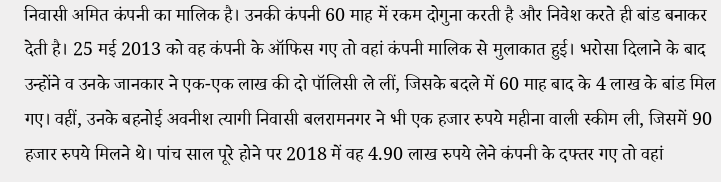निवासी अमित कंपनी का मालिक है। उनकी कंपनी 60 माह में रकम दोगुना करती है और निवेश करते ही बांड बनाकर देती है। 25 मई 2013 को वह कंपनी के ऑफिस गए तो वहां कंपनी मालिक से मुलाकात हुई। भरोसा दिलाने के बाद उन्होंने व उनके जानकार ने एक-एक लाख की दो पॉलिसी ले लीं, जिसके बदले में 60 माह बाद के 4 लाख के बांड मिल गए। वहीं, उनके बहनोई अवनीश त्यागी निवासी बलरामनगर ने भी एक हजार रुपये महीना वाली स्कीम ली, जिसमें 90 हजार रुपये मिलने थे। पांच साल पूरे होने पर 2018 में वह 4.90 लाख रुपये लेने कंपनी के दफ्तर गए तो वहां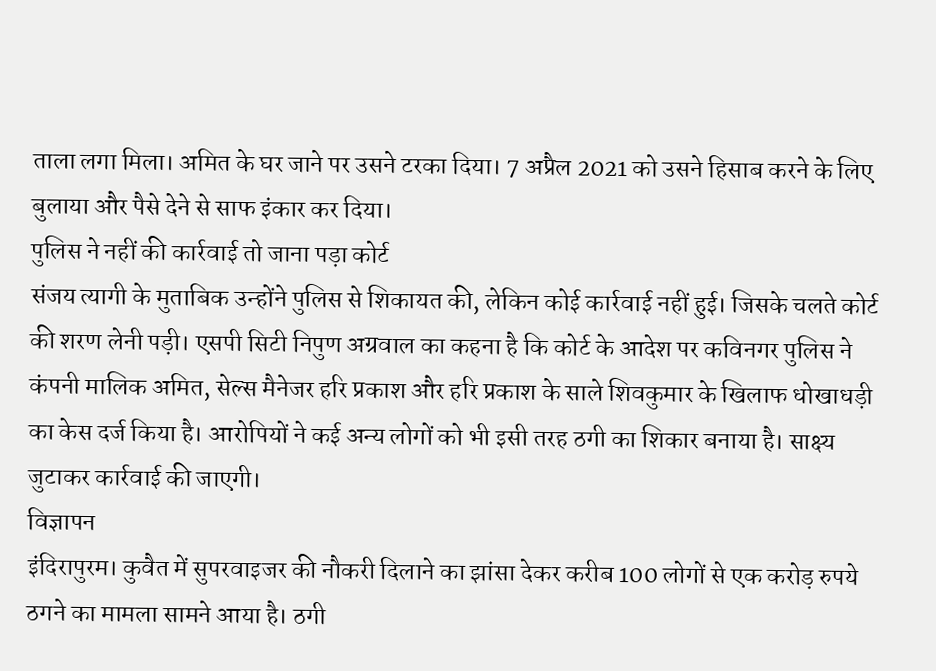ताला लगा मिला। अमित के घर जाने पर उसने टरका दिया। 7 अप्रैल 2021 को उसने हिसाब करने के लिए बुलाया और पैसे देने से साफ इंकार कर दिया।
पुलिस ने नहीं की कार्रवाई तो जाना पड़ा कोर्ट
संजय त्यागी के मुताबिक उन्होंने पुलिस से शिकायत की, लेकिन कोई कार्रवाई नहीं हुई। जिसके चलते कोर्ट की शरण लेनी पड़ी। एसपी सिटी निपुण अग्रवाल का कहना है कि कोर्ट के आदेश पर कविनगर पुलिस ने कंपनी मालिक अमित, सेल्स मैनेजर हरि प्रकाश और हरि प्रकाश के साले शिवकुमार के खिलाफ धोखाधड़ी का केस दर्ज किया है। आरोपियों ने कई अन्य लोगों को भी इसी तरह ठगी का शिकार बनाया है। साक्ष्य जुटाकर कार्रवाई की जाएगी।
विज्ञापन
इंदिरापुरम। कुवैत में सुपरवाइजर की नौकरी दिलाने का झांसा देकर करीब 100 लोगों से एक करोड़ रुपये ठगने का मामला सामने आया है। ठगी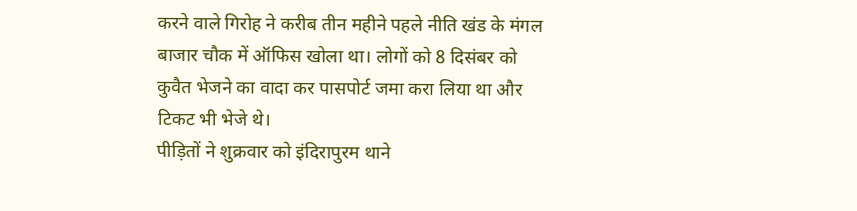करने वाले गिरोह ने करीब तीन महीने पहले नीति खंड के मंगल बाजार चौक में ऑफिस खोला था। लोगों को 8 दिसंबर को कुवैत भेजने का वादा कर पासपोर्ट जमा करा लिया था और टिकट भी भेजे थे।
पीड़ितों ने शुक्रवार को इंदिरापुरम थाने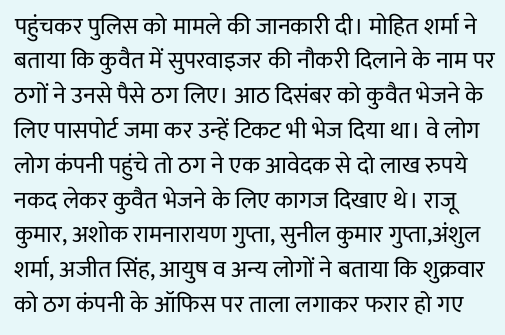पहुंचकर पुलिस को मामले की जानकारी दी। मोहित शर्मा ने बताया कि कुवैत में सुपरवाइजर की नौकरी दिलाने के नाम पर ठगों ने उनसे पैसे ठग लिए। आठ दिसंबर को कुवैत भेजने के लिए पासपोर्ट जमा कर उन्हें टिकट भी भेज दिया था। वे लोग लोग कंपनी पहुंचे तो ठग ने एक आवेदक से दो लाख रुपये नकद लेकर कुवैत भेजने के लिए कागज दिखाए थे। राजू कुमार, अशोक रामनारायण गुप्ता, सुनील कुमार गुप्ता,अंशुल शर्मा, अजीत सिंह, आयुष व अन्य लोगों ने बताया कि शुक्रवार को ठग कंपनी के ऑफिस पर ताला लगाकर फरार हो गए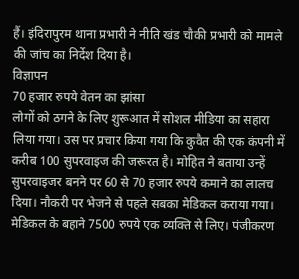हैं। इंदिरापुरम थाना प्रभारी ने नीति खंड चौकी प्रभारी को मामले की जांच का निर्देश दिया है।
विज्ञापन
70 हजार रुपये वेतन का झांसा
लोगों को ठगने के लिए शुरूआत में सोशल मीडिया का सहारा लिया गया। उस पर प्रचार किया गया कि कुवैत की एक कंपनी में करीब 100 सुपरवाइज की जरूरत है। मोहित ने बताया उन्हें सुपरवाइजर बनने पर 60 से 70 हजार रुपये कमाने का लालच दिया। नौकरी पर भेजने से पहले सबका मेडिकल कराया गया। मेडिकल के बहाने 7500 रुपये एक व्यक्ति से लिए। पंजीकरण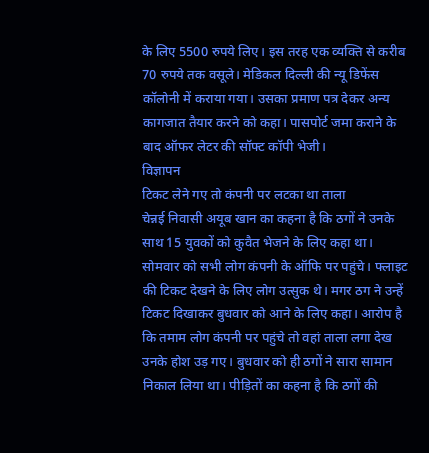के लिए 5500 रुपये लिए। इस तरह एक व्यक्ति से करीब 70 रुपये तक वसूले। मेडिकल दिल्ली की न्यू डिफेंस कॉलोनी में कराया गया। उसका प्रमाण पत्र देकर अन्य कागजात तैयार करने को कहा। पासपोर्ट जमा कराने के बाद ऑफर लेटर की सॉफ्ट कॉपी भेजी।
विज्ञापन
टिकट लेने गए तो कंपनी पर लटका था ताला
चेन्नई निवासी अयूब खान का कहना है कि ठगों ने उनके साथ 15 युवकों को कुवैत भेजने के लिए कहा था। सोमवार को सभी लोग कंपनी के ऑफि पर पहुंचे। फ्लाइट की टिकट देखने के लिए लोग उत्सुक थे। मगर ठग ने उन्हें टिकट दिखाकर बुधवार को आने के लिए कहा। आरोप है कि तमाम लोग कंपनी पर पहुंचे तो वहां ताला लगा देख उनके होश उड़ गए। बुधवार को ही ठगों ने सारा सामान निकाल लिया था। पीड़ितों का कहना है कि ठगों की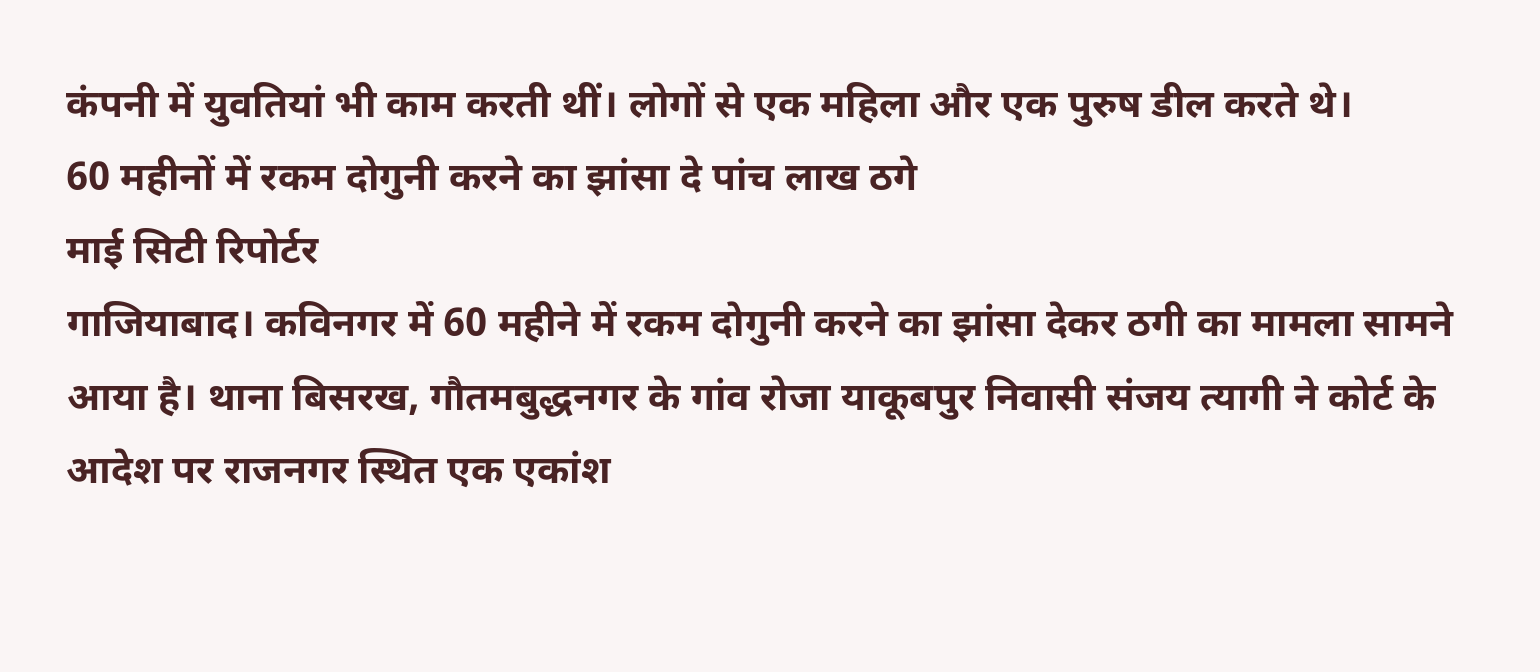कंपनी में युवतियां भी काम करती थीं। लोगों से एक महिला और एक पुरुष डील करते थे।
60 महीनों में रकम दोगुनी करने का झांसा दे पांच लाख ठगे
माई सिटी रिपोर्टर
गाजियाबाद। कविनगर में 60 महीने में रकम दोगुनी करने का झांसा देकर ठगी का मामला सामने आया है। थाना बिसरख, गौतमबुद्धनगर के गांव रोजा याकूबपुर निवासी संजय त्यागी ने कोर्ट के आदेश पर राजनगर स्थित एक एकांश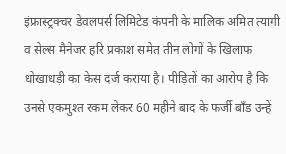इंफ्रास्ट्रक्चर डेवलपर्स लिमिटेड कंपनी के मालिक अमित त्यागी व सेल्स मैनेजर हरि प्रकाश समेत तीन लोगों के खिलाफ धोखाधड़ी का केस दर्ज कराया है। पीड़ितों का आरोप है कि उनसे एकमुश्त रकम लेकर 60 महीने बाद के फर्जी बॉंड उन्हें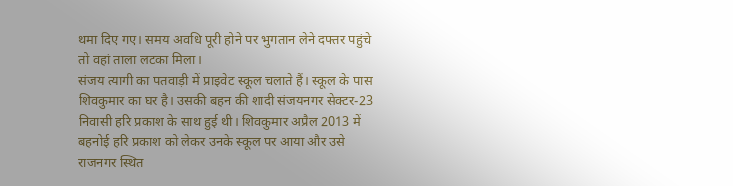थमा दिए गए। समय अवधि पूरी होने पर भुगतान लेने दफ्तर पहुंचे तो वहां ताला लटका मिला।
संजय त्यागी का पतवाड़ी में प्राइवेट स्कूल चलाते हैं। स्कूल के पास शिवकुमार का घर है। उसकी बहन की शादी संजयनगर सेक्टर-23 निवासी हरि प्रकाश के साथ हुई थी। शिवकुमार अप्रैल 2013 में बहनोई हरि प्रकाश को लेकर उनके स्कूल पर आया और उसे राजनगर स्थित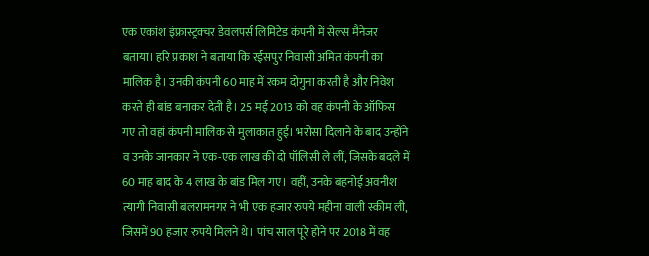एक एकांश इंफ्रास्ट्रक्चर डेवलपर्स लिमिटेड कंपनी में सेल्स मैनेजर बताया। हरि प्रकाश ने बताया कि रईसपुर निवासी अमित कंपनी का मालिक है। उनकी कंपनी 60 माह में रकम दोगुना करती है और निवेश करते ही बांड बनाकर देती है। 25 मई 2013 को वह कंपनी के ऑफिस गए तो वहां कंपनी मालिक से मुलाकात हुई। भरोसा दिलाने के बाद उन्होंने व उनके जानकार ने एक-एक लाख की दो पॉलिसी ले लीं, जिसके बदले में 60 माह बाद के 4 लाख के बांड मिल गए। वहीं, उनके बहनोई अवनीश त्यागी निवासी बलरामनगर ने भी एक हजार रुपये महीना वाली स्कीम ली, जिसमें 90 हजार रुपये मिलने थे। पांच साल पूरे होने पर 2018 में वह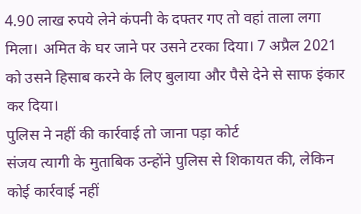4.90 लाख रुपये लेने कंपनी के दफ्तर गए तो वहां ताला लगा मिला। अमित के घर जाने पर उसने टरका दिया। 7 अप्रैल 2021 को उसने हिसाब करने के लिए बुलाया और पैसे देने से साफ इंकार कर दिया।
पुलिस ने नहीं की कार्रवाई तो जाना पड़ा कोर्ट
संजय त्यागी के मुताबिक उन्होंने पुलिस से शिकायत की, लेकिन कोई कार्रवाई नहीं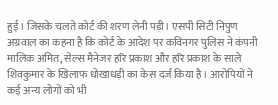हुई। जिसके चलते कोर्ट की शरण लेनी पड़ी। एसपी सिटी निपुण अग्रवाल का कहना है कि कोर्ट के आदेश पर कविनगर पुलिस ने कंपनी मालिक अमित, सेल्स मैनेजर हरि प्रकाश और हरि प्रकाश के साले शिवकुमार के खिलाफ धोखाधड़ी का केस दर्ज किया है। आरोपियों ने कई अन्य लोगों को भी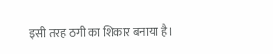इसी तरह ठगी का शिकार बनाया है।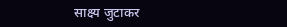साक्ष्य जुटाकर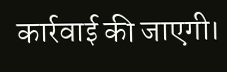कार्रवाई की जाएगी।